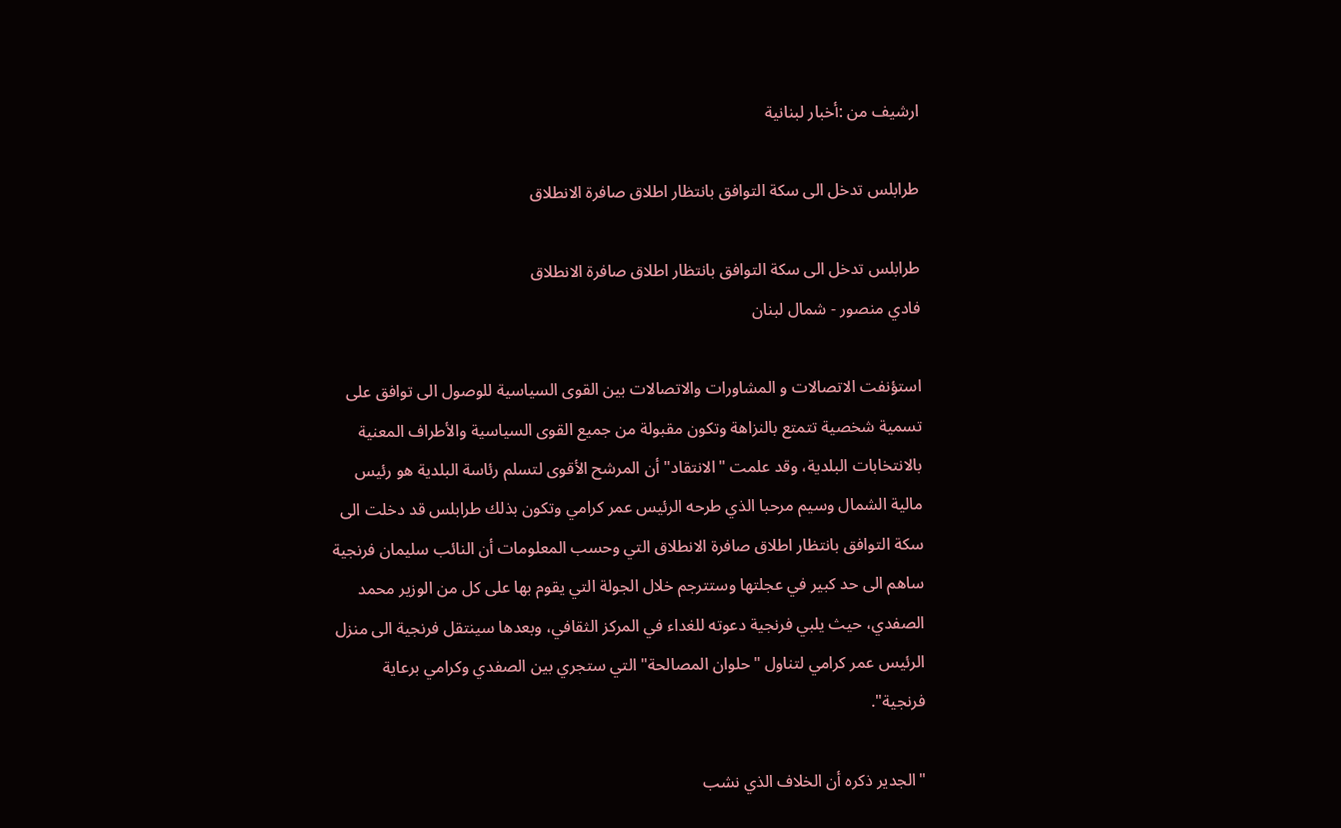ارشيف من :أخبار لبنانية

طرابلس تدخل الى سكة التوافق بانتظار اطلاق صافرة الانطلاق

طرابلس تدخل الى سكة التوافق بانتظار اطلاق صافرة الانطلاق
فادي منصور - شمال لبنان

استؤنفت الاتصالات و المشاورات والاتصالات بين القوى السياسية للوصول الى توافق على تسمية شخصية تتمتع بالنزاهة وتكون مقبولة من جميع القوى السياسية والأطراف المعنية بالانتخابات البلدية، وقد علمت "الانتقاد" أن المرشح الأقوى لتسلم رئاسة البلدية هو رئيس مالية الشمال وسيم مرحبا الذي طرحه الرئيس عمر كرامي وتكون بذلك طرابلس قد دخلت الى سكة التوافق بانتظار اطلاق صافرة الانطلاق التي وحسب المعلومات أن النائب سليمان فرنجية ساهم الى حد كبير في عجلتها وستترجم خلال الجولة التي يقوم بها على كل من الوزير محمد الصفدي، حيث يلبي فرنجية دعوته للغداء في المركز الثقافي، وبعدها سينتقل فرنجية الى منزل الرئيس عمر كرامي لتناول "حلوان المصالحة" التي ستجري بين الصفدي وكرامي برعاية فرنجية".

"الجدير ذكره أن الخلاف الذي نشب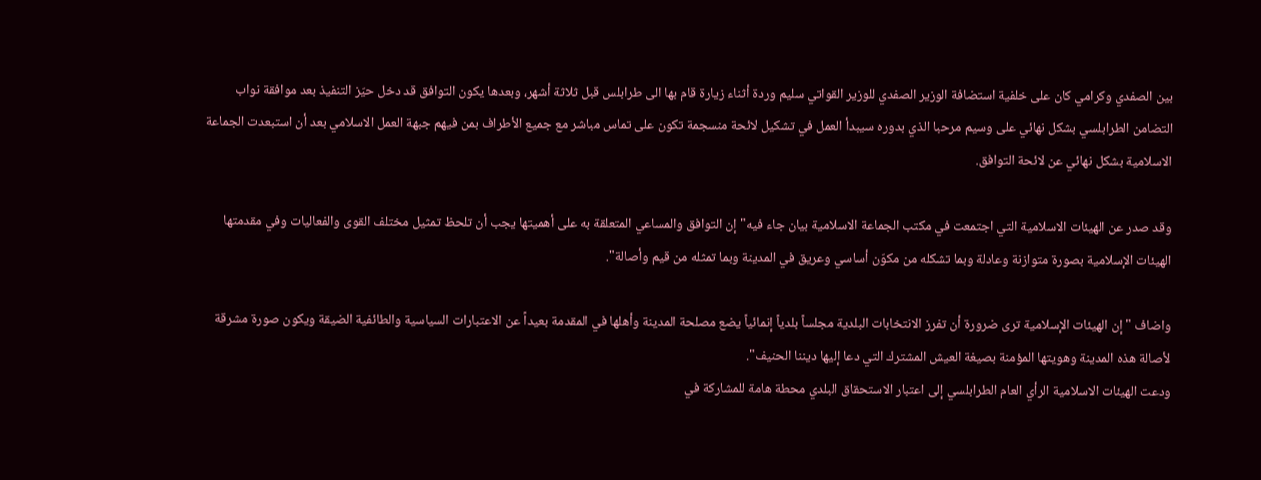بين الصفدي وكرامي كان على خلفية استضافة الوزير الصفدي للوزير القواتي سليم وردة أثناء زيارة قام بها الى طرابلس قبل ثلاثة أشهر، وبعدها يكون التوافق قد دخل حيّز التنفيذ بعد موافقة نواب التضامن الطرابلسي بشكل نهائي على وسيم مرحبا الذي بدوره سيبدأ العمل في تشكيل لائحة منسجمة تكون على تماس مباشر مع جميع الأطراف بمن فيهم جبهة العمل الاسلامي بعد أن استبعدت الجماعة الاسلامية بشكل نهائي عن لائحة التوافق.

وقد صدر عن الهيئات الاسلامية التي اجتمعت في مكتب الجماعة الاسلامية بيان جاء فيه" إن التوافق والمساعي المتعلقة به على أهميتها يجب أن تلحظ تمثيل مختلف القوى والفعاليات وفي مقدمتها الهيئات الإسلامية بصورة متوازنة وعادلة وبما تشكله من مكوّن أساسي وعريق في المدينة وبما تمثله من قيم وأصالة".

واضاف "إن الهيئات الإسلامية ترى ضرورة أن تفرز الانتخابات البلدية مجلساً بلدياً إنمائياً يضع مصلحة المدينة وأهلها في المقدمة بعيداً عن الاعتبارات السياسية والطائفية الضيقة ويكون صورة مشرقة لأصالة هذه المدينة وهويتها المؤمنة بصيغة العيش المشترك التي دعا إليها ديننا الحنيف".
ودعت الهيئات الاسلامية الرأي العام الطرابلسي إلى اعتبار الاستحقاق البلدي محطة هامة للمشاركة في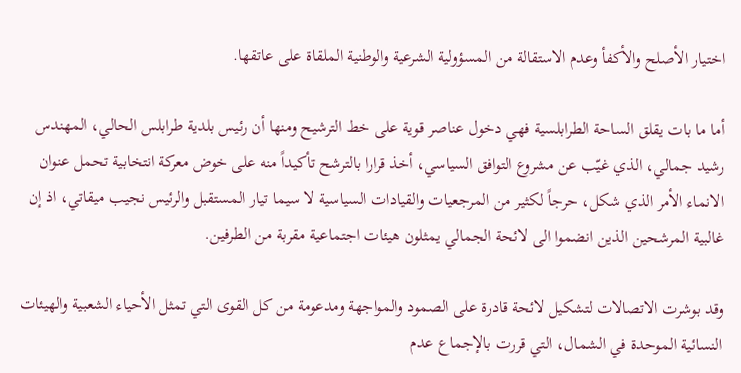اختيار الأصلح والأكفأ وعدم الاستقالة من المسؤولية الشرعية والوطنية الملقاة على عاتقها.

أما ما بات يقلق الساحة الطرابلسية فهي دخول عناصر قوية على خط الترشيح ومنها أن رئيس بلدية طرابلس الحالي، المهندس رشيد جمالي، الذي غيّب عن مشروع التوافق السياسي، أخذ قرارا بالترشح تأكيداً منه على خوض معركة انتخابية تحمل عنوان الانماء الأمر الذي شكل، حرجاً لكثير من المرجعيات والقيادات السياسية لا سيما تيار المستقبل والرئيس نجيب ميقاتي، اذ إن غالبية المرشحين الذين انضموا الى لائحة الجمالي يمثلون هيئات اجتماعية مقربة من الطرفين.

وقد بوشرت الاتصالات لتشكيل لائحة قادرة على الصمود والمواجهة ومدعومة من كل القوى التي تمثل الأحياء الشعبية والهيئات النسائية الموحدة في الشمال، التي قررت بالإجماع عدم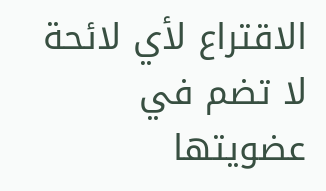الاقتراع لأي لائحة لا تضم في عضويتها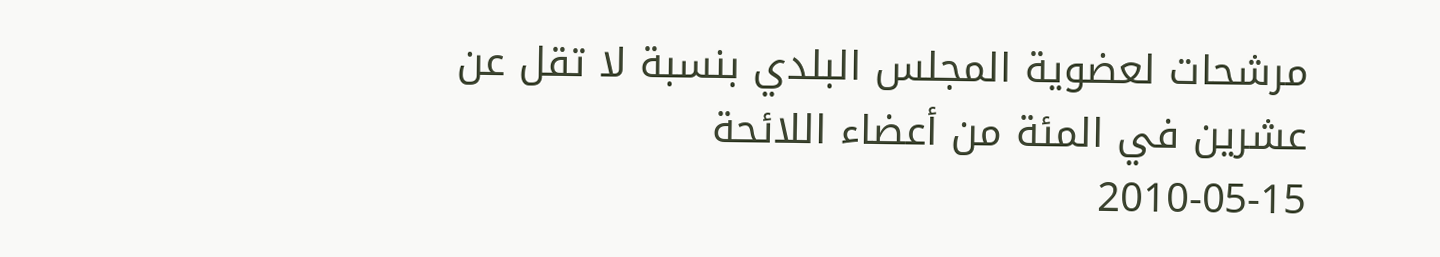مرشحات لعضوية المجلس البلدي بنسبة لا تقل عن عشرين في المئة من أعضاء اللائحة
2010-05-15